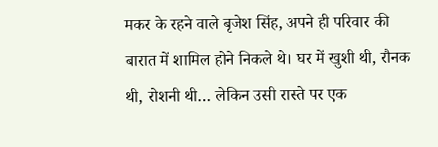मकर के रहने वाले बृजेश सिंह, अपने ही परिवार की बारात में शामिल होने निकले थे। घर में खुशी थी, रौनक थी, रोशनी थी… लेकिन उसी रास्ते पर एक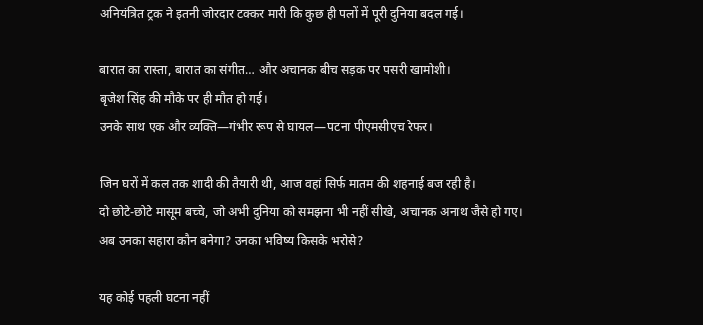अनियंत्रित ट्रक ने इतनी जोरदार टक्कर मारी कि कुछ ही पलों में पूरी दुनिया बदल गई।

बारात का रास्ता, बारात का संगीत… और अचानक बीच सड़क पर पसरी खामोशी।
बृजेश सिंह की मौके पर ही मौत हो गई।
उनके साथ एक और व्यक्ति—गंभीर रूप से घायल—पटना पीएमसीएच रेफर।

जिन घरों में कल तक शादी की तैयारी थी, आज वहां सिर्फ मातम की शहनाई बज रही है।
दो छोटे-छोटे मासूम बच्चे, जो अभी दुनिया को समझना भी नहीं सीखे, अचानक अनाथ जैसे हो गए।
अब उनका सहारा कौन बनेगा? उनका भविष्य किसके भरोसे?

यह कोई पहली घटना नहीं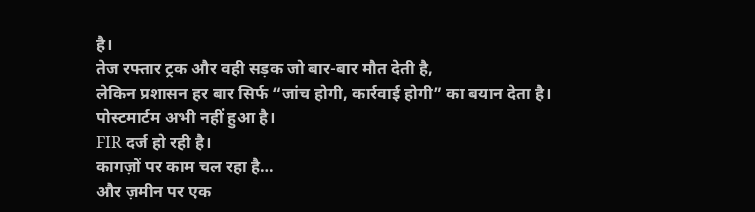है।
तेज रफ्तार ट्रक और वही सड़क जो बार-बार मौत देती है,
लेकिन प्रशासन हर बार सिर्फ “जांच होगी, कार्रवाई होगी” का बयान देता है।
पोस्टमार्टम अभी नहीं हुआ है।
FIR दर्ज हो रही है।
कागज़ों पर काम चल रहा है…
और ज़मीन पर एक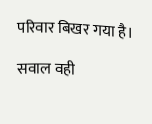परिवार बिखर गया है।

सवाल वही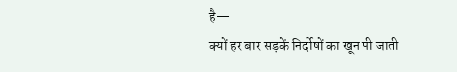है—
क्यों हर बार सड़कें निर्दोषों का खून पी जाती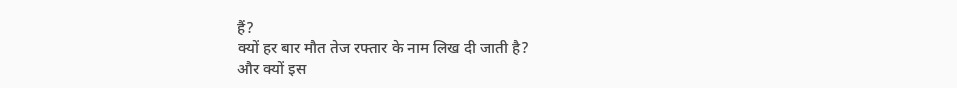हैं?
क्यों हर बार मौत तेज रफ्तार के नाम लिख दी जाती है?
और क्यों इस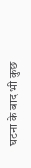घटना के बाद भी कुछ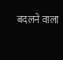बदलने वाला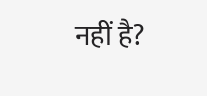नहीं है?